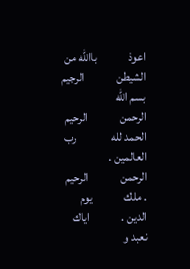اعوذ             باالله من             الشيطن             الرجيم                بسم الله             الرحمن             الرحيم                الحمد لله              رب             العالمين .             الرحمن             الرحيم . ملك             يوم الدين .             اياك نعبد و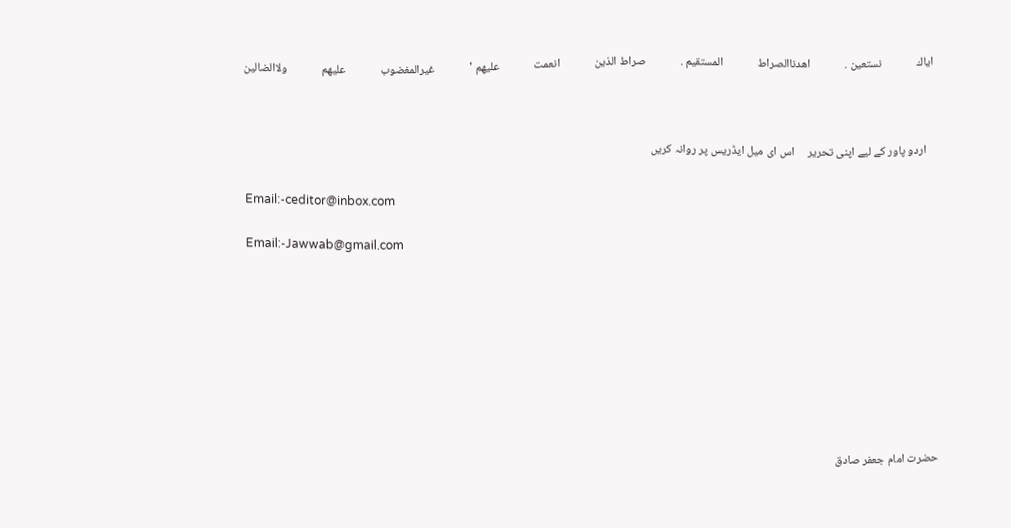اياك             نستعين .             اهدناالصراط             المستقيم .             صراط الذين             انعمت             عليهم '             غيرالمغضوب             عليهم             ولاالضالين



   اردو پاور کے لیے اپنی تحریر     اس ای میل ایڈریس پر روانہ کریں

Email:-ceditor@inbox.com

Email:-Jawwab@gmail.com









حضرت امام جعفر صادق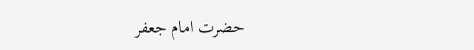حضرت امام جعفر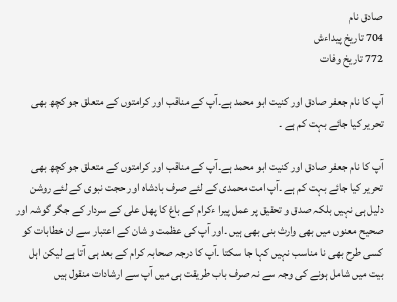صادق نام
704 تاریخ پیداءش
772 تاریخ وفات

آپ کا نام جعفر صادق اور کنیت ابو محمد ہے۔آپ کے مناقب اور کرامتوں کے متعلق جو کچھ بھی تحریر کیا جائے بہت کم ہے ۔

آپ کا نام جعفر صادق اور کنیت ابو محمد ہے۔آپ کے مناقب اور کرامتوں کے متعلق جو کچھ بھی تحریر کیا جائے بہت کم ہے ۔آپ امت محمدی کے لئے صرف بادشاہ اور حجت نبوی کے لئے روشن دلیل ہی نہیں بلکہ صدق و تحقیق پر عمل پیرا ءکرام کے باغ کا پھل علی کے سردار کے جگر گوشہ اور صحیح معنوں میں بھی وارث بنی بھی ہیں ۔اور آپ کی عظمت و شان کے اعتبار سے ان خطابات کو کسی طرح بھی نا مناسب نہیں کہا جا سکتا ۔آپ کا درجہ صحابہ کرام کے بعد ہی آتا ہے لیکن اہل بیت میں شامل ہونے کی وجہ سے نہ صرف باب طریقت ہی میں آپ سے ارشادات منقول ہیں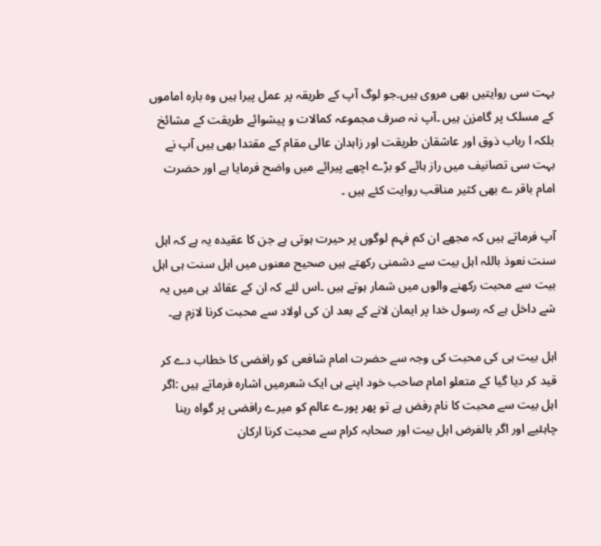بہت سی روایتیں بھی مروی ہیں۔جو لوگ آپ کے طریقہ پر عمل پیرا ہیں وہ بارہ اماموں کے مسلک پر گامزن ہیں ۔آپ نہ صرف مجموعہ کمالات و پیشوائے طریقت کے مشائخ بلکہ ا رباب ذوق اور عاشقان طریقت اور زاہدان عالی مقام کے مقتدا بھی ہیں آپ نے بہت سی تصانیف میں راز ہائے کو بڑے اچھے پیرائے میں واضح فرمایا ہے اور حضرت امام باقر ے بھی کثیر مناقب روایت کئے ہیں ۔

آپ فرماتے ہیں کہ مجھے ان کم فہم لوگوں پر حیرت ہوتی ہے جن کا عقیدہ یہ ہے کہ اہل سنت نعوذ باللہ اہل بیت سے دشمنی رکھتے ہیں صحیح معنوں میں اہل سنت ہی اہل بیت سے محبت رکھنے والوں میں شمار ہوتے ہیں ۔اس لئے کہ ان کے عقائد ہی میں یہ شے داخل ہے کہ رسول خدا پر ایمان لانے کے بعد ان کی اولاد سے محبت کرنا لازم ہے۔

اہل بیت ہی کی محبت کی وجہ سے حضرت امام شافعی کو رافضی کا خطاب دے کر قید کر دیا گیا کے متعلو امام صاحب خود اپنے ہی ایک شعرمیں اشارہ فرماتے ہیں :اگر اہل بیت سے محبت کا نام رفض ہے تو پھر پورے عالم کو میرے رافضی پر گواہ رہنا چاہئیے اور اگر بالفرض اہل بیت اور صحابہ کرام سے محبت کرنا ارکان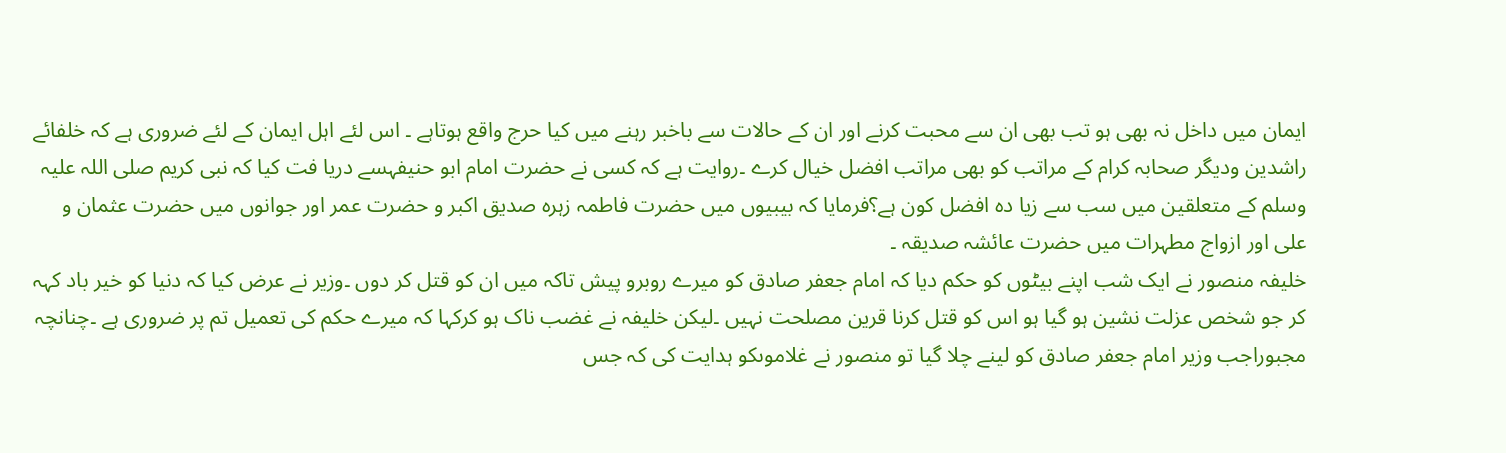ایمان میں داخل نہ بھی ہو تب بھی ان سے محبت کرنے اور ان کے حالات سے باخبر رہنے میں کیا حرج واقع ہوتاہے ۔ اس لئے اہل ایمان کے لئے ضروری ہے کہ خلفائے راشدین ودیگر صحابہ کرام کے مراتب کو بھی مراتب افضل خیال کرے ۔روایت ہے کہ کسی نے حضرت امام ابو حنیفہسے دریا فت کیا کہ نبی کریم صلی اللہ علیہ وسلم کے متعلقین میں سب سے زیا دہ افضل کون ہے؟فرمایا کہ بیبیوں میں حضرت فاطمہ زہرہ صدیق اکبر و حضرت عمر اور جوانوں میں حضرت عثمان و علی اور ازواج مطہرات میں حضرت عائشہ صدیقہ ۔
خلیفہ منصور نے ایک شب اپنے بیٹوں کو حکم دیا کہ امام جعفر صادق کو میرے روبرو پیش تاکہ میں ان کو قتل کر دوں ۔وزیر نے عرض کیا کہ دنیا کو خیر باد کہہ کر جو شخص عزلت نشین ہو گیا ہو اس کو قتل کرنا قرین مصلحت نہیں ۔لیکن خلیفہ نے غضب ناک ہو کرکہا کہ میرے حکم کی تعمیل تم پر ضروری ہے ۔چنانچہ مجبوراجب وزیر امام جعفر صادق کو لینے چلا گیا تو منصور نے غلاموںکو ہدایت کی کہ جس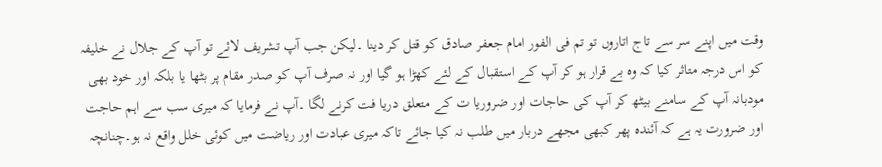وقت میں اپنے سر سے تاج اتاروں تو تم فی الفور امام جعفر صادق کو قتل کر دینا ۔لیکن جب آپ تشریف لائے تو آپ کے جلال نے خلیفہ کو اس درجہ متاثر کیا کہ وہ بے قرار ہو کر آپ کے استقبال کے لئے کھڑا ہو گیا اور نہ صرف آپ کو صدر مقام پر بٹھا یا بلکہ اور خود بھی مودبانہ آپ کے سامنے بیٹھ کر آپ کی حاجات اور ضروریا ت کے متعلق دریا فت کرنے لگا ۔آپ نے فرمایا کہ میری سب سے اہم حاجت اور ضرورت یہ ہے کہ آئندہ پھر کبھی مجھے دربار میں طلب نہ کیا جائے تاکہ میری عبادت اور ریاضت میں کوئی خلل واقع نہ ہو۔چنانچہ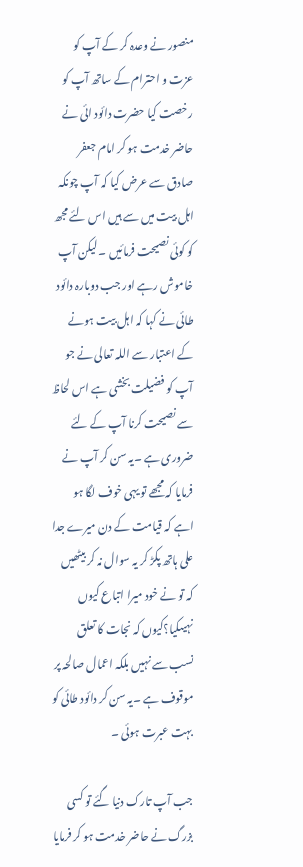منصور نے وعدہ کر کے آپ کو عزت و احترام کے ساتھ آپ کو رخصت کیا حضرت دائود ائی نے حاضر خدمت ہو کر امام جعفر صادق سے عرض کیا کہ آپ چونکہ اہل بیت میں سے ہیں اس لئے مجھ کو کوئی نصیحت فرمائیں ۔ لیکن آپ خاموش رہے اور جب دوبارہ دائود طائی نے کہا کہ اہل بیت ہونے کے اعتبار سے اللہ تعالی نے جو آپ کو فضیلت بخشی ہے اس لحاظ سے نصیحت کرنا آپ کے لئے ضروری ہے ۔یہ سن کر آپ نے فرمایا کہ مجھے تو یہی خوف لگا ہو اہے کہ قیامت کے دن میرے جدا علی ہاتھ پکڑ کر یہ سوال نہ کر بیٹھیں کہ تو نے خود میرا اتباع کیوں نہیںکیا؟کیوں کہ نجات کا تعلق نسب سے نہیں بلکہ اعمال صالحہ پر موقوف ہے ۔یہ سن کر دائود طائی کو بہت عبرت ہوئی ۔

جب آپ تارک دنیا گئے تو کسی بزرگ نے حاضر خدمت ہو کر فرمایا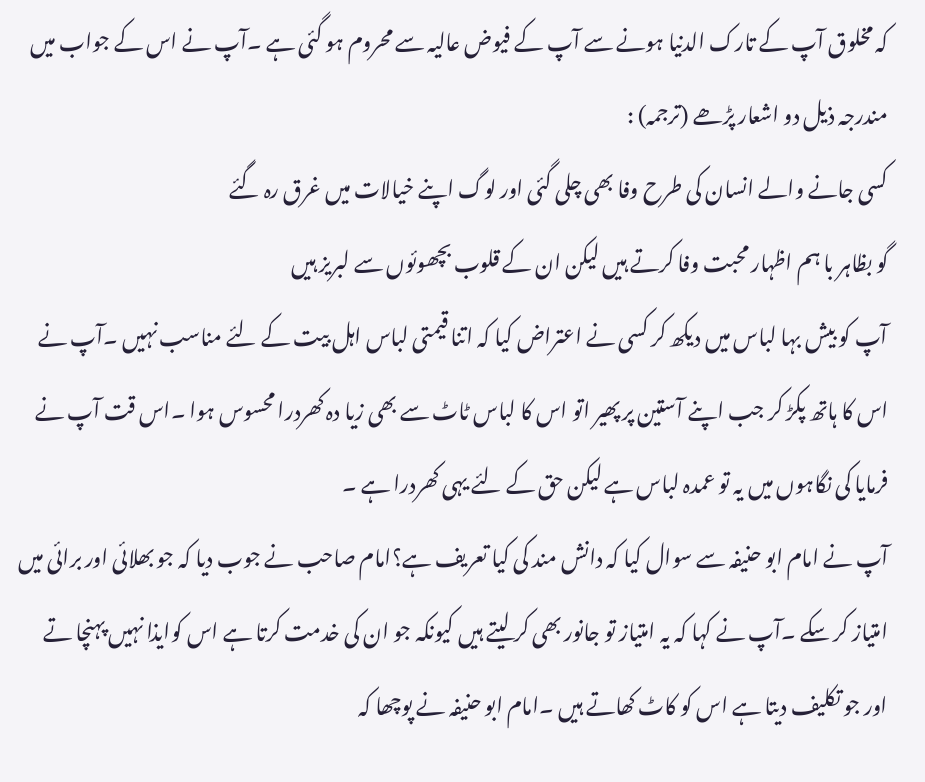کہ مخلوق آپ کے تارک الدنیا ہونے سے آپ کے فیوض عالیہ سے محروم ہو گئی ہے ۔آپ نے اس کے جواب میں مندرجہ ذیل دو اشعار پڑھے (ترجمہ) :
کسی جانے والے انسان کی طرح وفا بھی چلی گئی اور لوگ اپنے خیالات میں غرق رہ گئے
گو بظاہر با ہم اظہار محبت وفا کرتے ہیں لیکن ان کے قلوب بچھوئوں سے لبریز ہیں
آپ کو بیش بہا لباس میں دیکھ کر کسی نے اعتراض کیا کہ اتنا قیمتی لباس اہل بیت کے لئے مناسب نہیں ۔آپ نے اس کا ہاتھ پکڑ کر جب اپنے آستین پر پھیر اتو اس کا لباس ٹاٹ سے بھی زیا دہ کھردرا محسوس ہوا ۔اس قت آپ نے فرمایا کی نگاہوں میں یہ تو عمدہ لباس ہے لیکن حق کے لئے یہی کھردرا ہے ۔
آپ نے امام ابو حنیفہ سے سوال کیا کہ دانش مند کی کیا تعریف ہے؟امام صاحب نے جوب دیا کہ جو بھلائی اور برائی میں امتیاز کر سکے ۔آپ نے کہا کہ یہ امتیاز تو جانور بھی کر لیتے ہیں کیونکہ جو ان کی خدمت کرتا ہے اس کوایذا نہیں پہنچا تے اور جو تکلیف دیتا ہے اس کو کاٹ کھاتے ہیں ۔امام ابو حنیفہ نے پوچھا کہ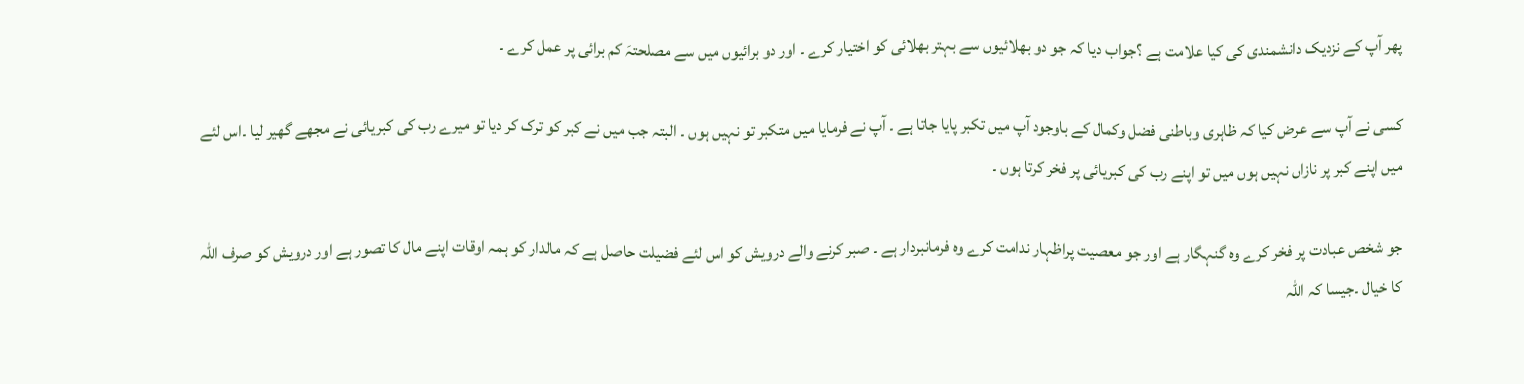پھر آپ کے نزدیک دانشمندی کی کیا علامت ہے ؟جواب دیا کہ جو دو بھلائیوں سے بہتر بھلائی کو اختیار کرے ۔ اور دو برائیوں میں سے مصلحتہَ کم برائی پر عمل کرے ۔

کسی نے آپ سے عرض کیا کہ ظاہری وباطنی فضل وکمال کے باوجود آپ میں تکبر پایا جاتا ہے ۔ آپ نے فرمایا میں متکبر تو نہیں ہوں ۔ البتہ جب میں نے کبر کو ترک کر دیا تو میرے رب کی کبریائی نے مجھے گھیر لیا ۔اس لئے میں اپنے کبر پر نازاں نہیں ہوں میں تو اپنے رب کی کبریائی پر فخر کرتا ہوں ۔

جو شخص عبادت پر فخر کرے وہ گنہگار ہے اور جو معصیت پراظہار ندامت کرے وہ فرمانبردار ہے ۔ صبر کرنے والے درویش کو اس لئے فضیلت حاصل ہے کہ مالدار کو ہمہ اوقات اپنے مال کا تصور ہے اور درویش کو صرف اللہ کا خیال ۔جیسا کہ اللہ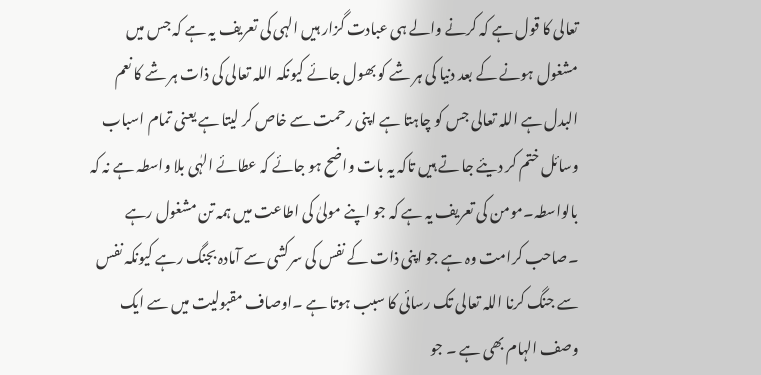تعالی کا قول ہے کہ کرنے والے ہی عبادت گزار ہیں الہی کی تعریف یہ ہے کہ جس میں مشغول ہونے کے بعد دنیا کی ہر شے کو بھول جائے کیونکہ اللہ تعالی کی ذات ہر شے کا نعم البدل ہے اللہ تعالی جس کو چاہتا ہے اپنی رحمت سے خاص کر لیتا ہے یعنی تمام اسباب وسائل ختم کر دیئے جا تے ہیں تاکہ یہ بات واضح ہو جائے کہ عطائے الہٰی بلا واسطہ ہے نہ کہ بالواسطہ۔مومن کی تعریف یہ ہے کہ جو اپنے مولیٰ کی اطاعت میں ہمہ تن مشغول رہے ۔صاحب کرامت وہ ہے جو اپنی ذات کے نفس کی سرکشی سے آمادہ بجنگ رہے کیونکہ نفس سے جنگ کرنا اللہ تعالی تک رسائی کا سبب ہوتا ہے ۔اوصاف مقبولیت میں سے ایک وصف الہام بھی ہے ۔ جو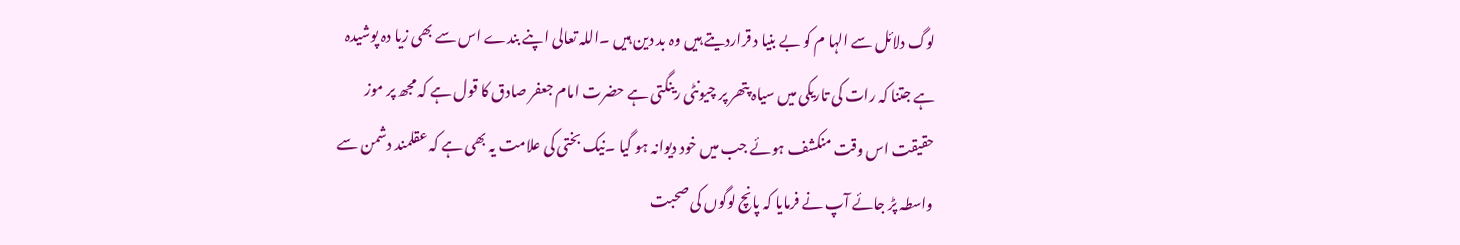لوگ دلائل سے الہا م کو بے بنیا د قراردیتے ہیں وہ بد دین ہیں ۔اللہ تعالی اپنے بندے اس سے بھی زیا دہ پوشیدہ ہے جتنا کہ رات کی تاریکی میں سیاہ پتھر پر چیونٹی رینگتی ہے حضرت امام جعفر صادق کا قول ہے کہ مجھ پر موز حقیقت اس وقت منکشف ہوئے جب میں خود دیوانہ ہو گیا ۔نیک بختی کی علامت یہ بھی ہے کہ عقلمند دشمن سے واسطہ پڑ جائے آپ نے فرمایا کہ پانچ لوگوں کی صحبت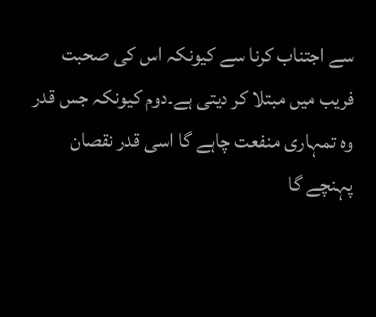سے اجتناب کرنا سے کیونکہ اس کی صحبت فریب میں مبتلا کر دیتی ہے۔دوم کیونکہ جس قدر وہ تمہاری منفعت چاہے گا اسی قدر نقصان پہنچے گا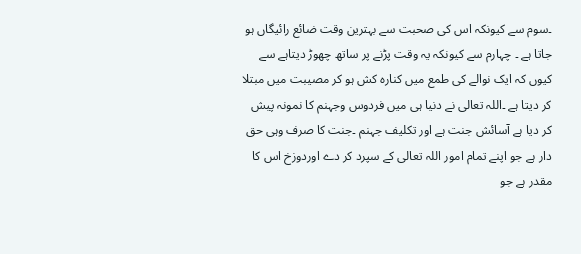۔سوم سے کیونکہ اس کی صحبت سے بہترین وقت ضائع رائیگاں ہو جاتا ہے ۔ چہارم سے کیونکہ یہ وقت پڑنے پر ساتھ چھوڑ دیتاہے سے کیوں کہ ایک نوالے کی طمع میں کنارہ کش ہو کر مصیبت میں مبتلا کر دیتا ہے ۔اللہ تعالی نے دنیا ہی میں فردوس وجہنم کا نمونہ پیش کر دیا ہے آسائش جنت ہے اور تکلیف جہنم ۔جنت کا صرف وہی حق دار ہے جو اپنے تمام امور اللہ تعالی کے سپرد کر دے اوردوزخ اس کا مقدر ہے جو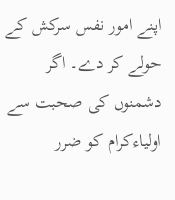اپنے امور نفس سرکش کے حولے کر دے۔ اگر دشمنوں کی صحبت سے اولیاءکرام کو ضرر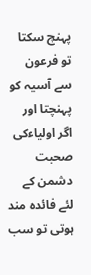پہنچ سکتا تو فرعون سے آسیہ کو پہنچتا اور اگر اولیاءکی صحبت دشمن کے لئے فائدہ مند ہوتی تو سب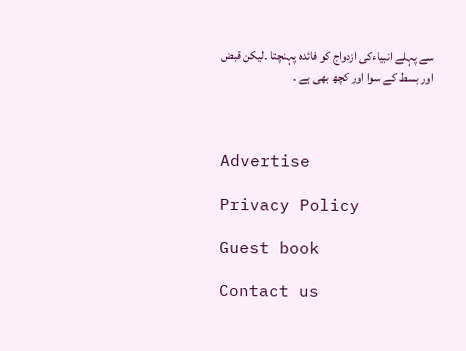سے پہلے انبیاءکی ازدواج کو فائدہ پہنچتا ۔لیکن قبض
اور بسط کے سوا اور کچھ بھی ہے ۔



Advertise

Privacy Policy

Guest book

Contact us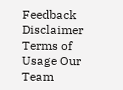Feedback Disclaimer Terms of Usage Our Team